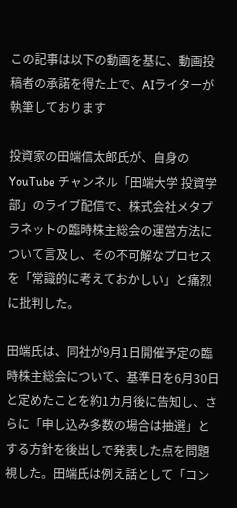この記事は以下の動画を基に、動画投稿者の承諾を得た上で、AIライターが執筆しております

投資家の田端信太郎氏が、自身の YouTube チャンネル「田端大学 投資学部」のライブ配信で、株式会社メタプラネットの臨時株主総会の運営方法について言及し、その不可解なプロセスを「常識的に考えておかしい」と痛烈に批判した。

田端氏は、同社が9月1日開催予定の臨時株主総会について、基準日を6月30日と定めたことを約1カ月後に告知し、さらに「申し込み多数の場合は抽選」とする方針を後出しで発表した点を問題視した。田端氏は例え話として「コン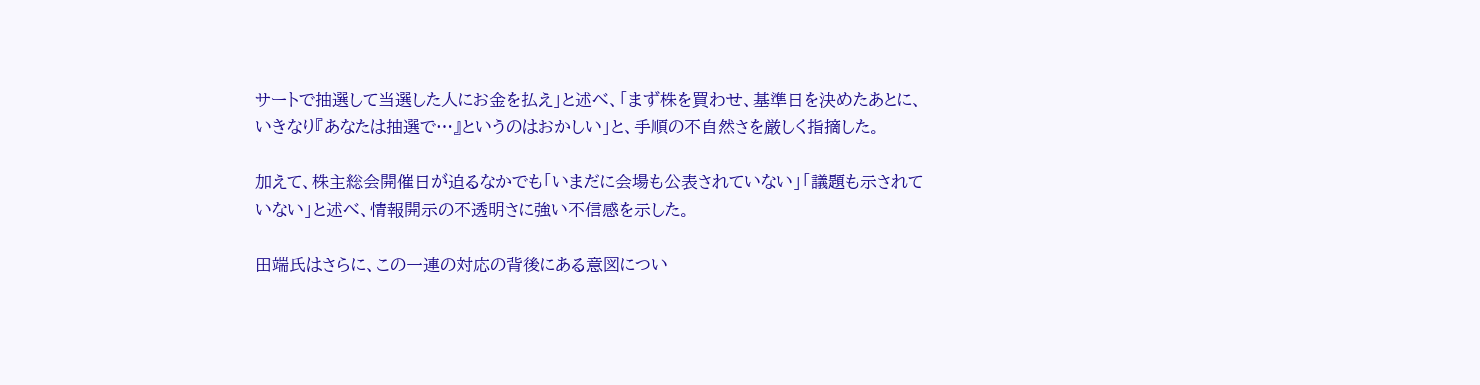サートで抽選して当選した人にお金を払え」と述べ、「まず株を買わせ、基準日を決めたあとに、いきなり『あなたは抽選で…』というのはおかしい」と、手順の不自然さを厳しく指摘した。

加えて、株主総会開催日が迫るなかでも「いまだに会場も公表されていない」「議題も示されていない」と述べ、情報開示の不透明さに強い不信感を示した。

田端氏はさらに、この一連の対応の背後にある意図につい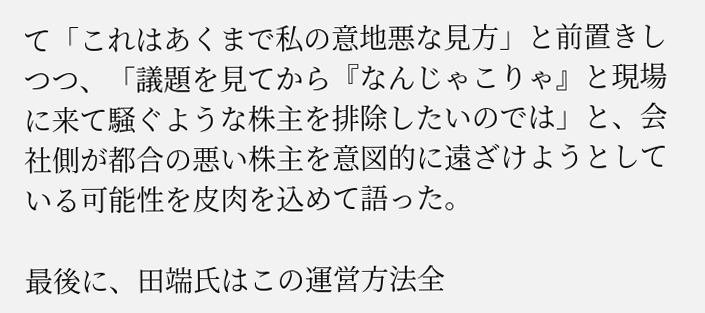て「これはあくまで私の意地悪な見方」と前置きしつつ、「議題を見てから『なんじゃこりゃ』と現場に来て騒ぐような株主を排除したいのでは」と、会社側が都合の悪い株主を意図的に遠ざけようとしている可能性を皮肉を込めて語った。

最後に、田端氏はこの運営方法全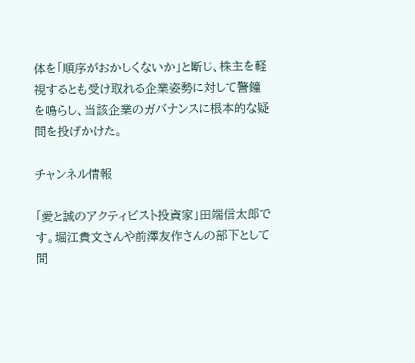体を「順序がおかしくないか」と断じ、株主を軽視するとも受け取れる企業姿勢に対して警鐘を鳴らし、当該企業のガバナンスに根本的な疑問を投げかけた。

チャンネル情報

「愛と誠のアクティビスト投資家」田端信太郎です。堀江貴文さんや前澤友作さんの部下として間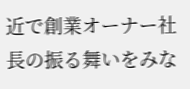近で創業オーナー社長の振る舞いをみな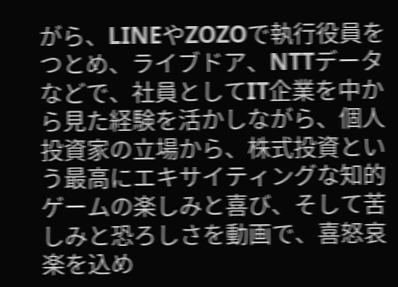がら、LINEやZOZOで執行役員をつとめ、ライブドア、NTTデータなどで、社員としてIT企業を中から見た経験を活かしながら、個人投資家の立場から、株式投資という最高にエキサイティングな知的ゲームの楽しみと喜び、そして苦しみと恐ろしさを動画で、喜怒哀楽を込め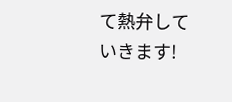て熱弁していきます!